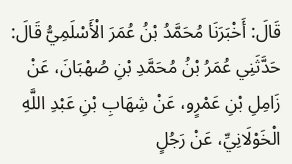قَالَ: أَخْبَرَنَا مُحَمَّدُ بْنُ عُمَرَ الْأَسْلَمِيُّ قَالَ: حَدَّثَنِي عُمَرُ بْنُ مُحَمَّدِ بْنِ صُهْبَانَ، عَنْ زَامِلِ بْنِ عَمْرٍو، عَنْ شِهَابِ بْنِ عَبْدِ اللَّهِ الْخَوْلَانِيِّ، عَنْ رَجُلٍ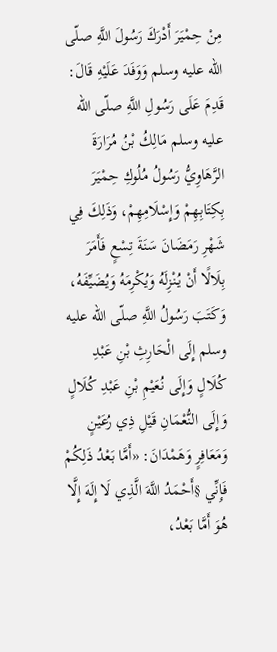مِنْ حِمْيَرَ أَدْرَكَ رَسُولَ اللَّهِ صلّى الله عليه وسلم وَوَفَدَ عَلَيْهِ قَالَ: قَدِمَ عَلَى رَسُولِ اللَّهِ صلّى الله عليه وسلم مَالِكُ بْنُ مُرَارَةَ الرَّهَاوِيُّ رَسُولُ مُلُوكِ حِمْيَرَ بِكِتَابِهِمْ وَإِسْلَامِهِمْ، وَذَلِكَ فِي شَهْرِ رَمَضَانَ سَنَةَ تِسْعٍ فَأَمَرَ بِلَالًا أَنْ يُنْزِلَهُ وَيُكْرِمَهُ وَيُضَيِّفَهُ، وَكَتَبَ رَسُولُ اللَّهِ صلّى الله عليه وسلم إِلَى الْحَارِثِ بْنِ عَبْدِ كُلَالٍ وَإِلَى نُعَيْمِ بْنِ عَبْدِ كُلَالٍ وَإِلَى النُّعْمَانِ قَيْلِ ذِي رُعَيْنٍ وَمَعَافِرٍ وَهَمْدَانَ: «أَمَّا بَعْدُ ذَلِكُمْ فَإِنِّي §أَحْمَدُ اللَّهَ الَّذِي لَا إِلَهَ إِلَّا هُوَ أَمَّا بَعْدُ،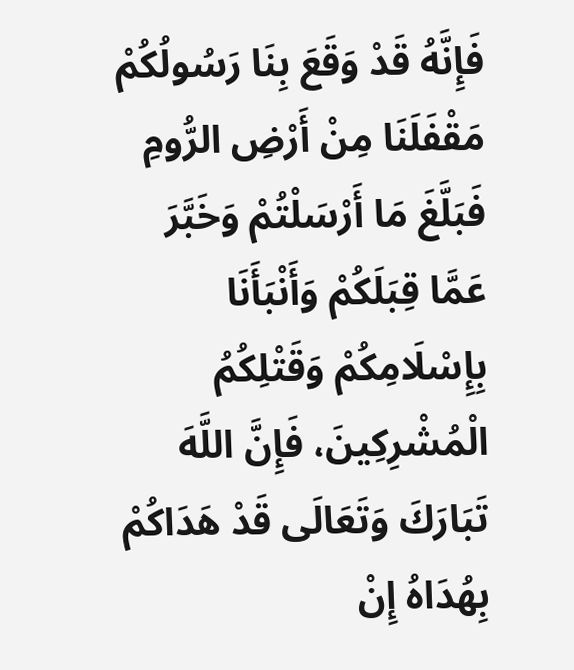فَإِنَّهُ قَدْ وَقَعَ بِنَا رَسُولُكُمْ مَقْفَلَنَا مِنْ أَرْضِ الرُّومِ فَبَلَّغَ مَا أَرْسَلْتُمْ وَخَبَّرَ عَمَّا قِبَلَكُمْ وَأَنْبَأَنَا بِإِسْلَامِكُمْ وَقَتْلِكُمُ الْمُشْرِكِينَ، فَإِنَّ اللَّهَ تَبَارَكَ وَتَعَالَى قَدْ هَدَاكُمْ بِهُدَاهُ إِنْ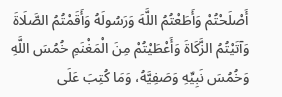أَصْلَحْتُمْ وَأَطَعْتُمُ اللَّهَ وَرَسُولَهُ وَأَقَمْتُمُ الصَّلَاةَ وَآتَيْتُمُ الزَّكَاةَ وَأَعْطَيْتُمْ مِنَ الْمَغْنَمِ خُمُسَ اللَّهِ وَخُمُسَ نَبِيِّهِ وَصَفِيَّهُ، وَمَا كُتِبَ عَلَى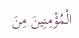الْمُؤْمِنِينَ مِنَ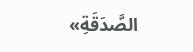الصَّدَقَةِ»